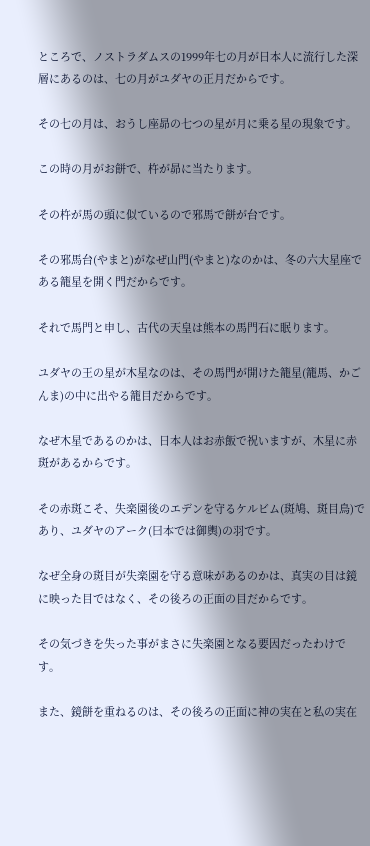ところで、ノストラダムスの1999年七の月が日本人に流行した深層にあるのは、七の月がユダヤの正月だからです。

その七の月は、おうし座昴の七つの星が月に乗る星の現象です。

この時の月がお餅で、杵が昴に当たります。

その杵が馬の頭に似ているので邪馬で餅が台です。

その邪馬台(やまと)がなぜ山門(やまと)なのかは、冬の六大星座である籠星を開く門だからです。

それで馬門と申し、古代の天皇は熊本の馬門石に眠ります。

ユダヤの王の星が木星なのは、その馬門が開けた籠星(籠馬、かごんま)の中に出やる籠目だからです。

なぜ木星であるのかは、日本人はお赤飯で祝いますが、木星に赤斑があるからです。

その赤斑こそ、失楽園後のエデンを守るケルビム(斑鳩、斑目鳥)であり、ユダヤのアーク(曰本では御輿)の羽です。

なぜ全身の斑目が失楽園を守る意味があるのかは、真実の目は鏡に映った目ではなく、その後ろの正面の目だからです。

その気づきを失った事がまさに失楽園となる要因だったわけです。

また、鏡餅を重ねるのは、その後ろの正面に神の実在と私の実在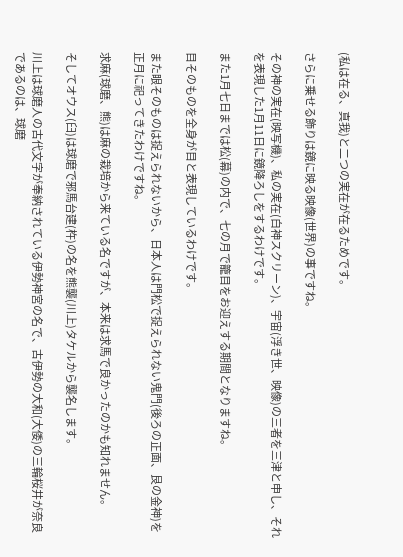(私は在る、真我)と二つの実在が在るためです。

さらに乗せる飾りは鏡に映る映像(世界)の事ですね。

その神の実在(映写機)、私の実在(白神スクリーン)、宇宙(浮き世、映像)の三者を三津と申し、それを表現した1月11日に鏡降ろしをするわけです。

また1月七日までは松(幕)の内で、七の月で籠目をお迎えする期間となりますね。

目そのものを全身が目と表現しているわけです。

また眼そのものは捉えられないから、日本人は門松で捉えられない鬼門(後ろの正面、艮の金神)を正月に祀ってきたわけですね。

求麻(球磨、熊)は麻の栽培から来ている名ですが、本来は求馬で良かったのかも知れません。

そしてオウス(臼)は球磨で邪馬台建(杵)の名を熊襲(川上)タケルから襲名します。

川上は球磨人の古代文字が奉納されている伊勢神宮の名で、古伊勢の大和(大倭)の三輪桜井が奈良であるのは、球磨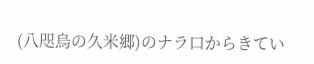(八咫烏の久米郷)のナラ口からきてい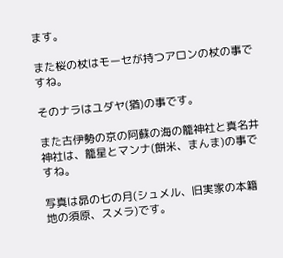ます。

また桜の杖はモーセが持つアロンの杖の事ですね。

そのナラはユダヤ(猶)の事です。

また古伊勢の京の阿蘇の海の籠神社と真名井神社は、籠星とマンナ(餅米、まんま)の事ですね。

写真は昴の七の月(シュメル、旧実家の本籍地の須原、スメラ)です。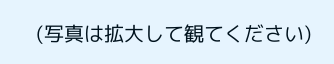(写真は拡大して観てください)